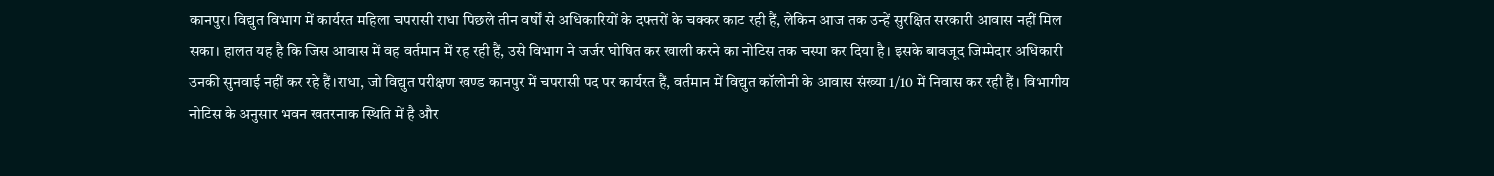कानपुर। विद्युत विभाग में कार्यरत महिला चपरासी राधा पिछले तीन वर्षों से अधिकारियों के दफ्तरों के चक्कर काट रही हैं, लेकिन आज तक उन्हें सुरक्षित सरकारी आवास नहीं मिल सका। हालत यह है कि जिस आवास में वह वर्तमान में रह रही हैं, उसे विभाग ने जर्जर घोषित कर खाली करने का नोटिस तक चस्पा कर दिया है। इसके बावजूद जिम्मेदार अधिकारी उनकी सुनवाई नहीं कर रहे हैं।राधा, जो विद्युत परीक्षण खण्ड कानपुर में चपरासी पद पर कार्यरत हैं, वर्तमान में विद्युत कॉलोनी के आवास संख्या 1/10 में निवास कर रही हैं। विभागीय नोटिस के अनुसार भवन खतरनाक स्थिति में है और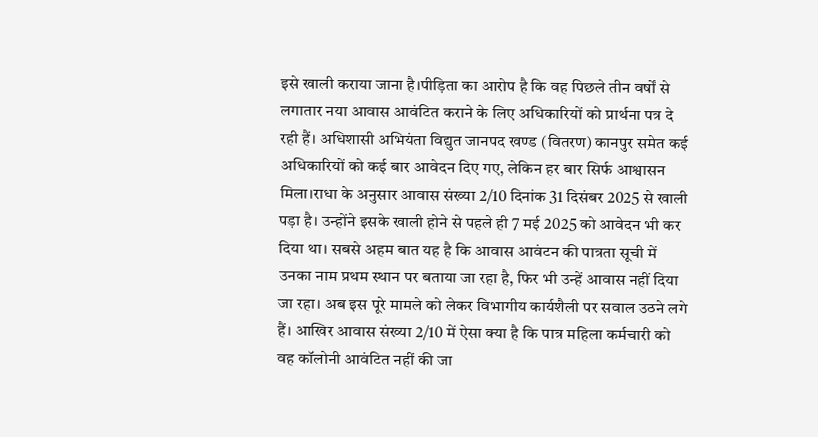इसे खाली कराया जाना है।पीड़िता का आरोप है कि वह पिछले तीन वर्षों से लगातार नया आवास आवंटित कराने के लिए अधिकारियों को प्रार्थना पत्र दे रही हैं। अधिशासी अभियंता विद्युत जानपद खण्ड (वितरण) कानपुर समेत कई अधिकारियों को कई बार आवेदन दिए गए, लेकिन हर बार सिर्फ आश्वासन मिला।राधा के अनुसार आवास संख्या 2/10 दिनांक 31 दिसंबर 2025 से खाली पड़ा है। उन्होंने इसके खाली होने से पहले ही 7 मई 2025 को आवेदन भी कर दिया था। सबसे अहम बात यह है कि आवास आवंटन की पात्रता सूची में उनका नाम प्रथम स्थान पर बताया जा रहा है, फिर भी उन्हें आवास नहीं दिया जा रहा। अब इस पूरे मामले को लेकर विभागीय कार्यशैली पर सवाल उठने लगे हैं। आखिर आवास संख्या 2/10 में ऐसा क्या है कि पात्र महिला कर्मचारी को वह कॉलोनी आवंटित नहीं की जा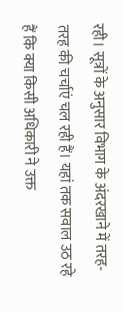रही। सूत्रों के अनुसार विभाग के अंदरखाने में तरह-तरह की चर्चाएं चल रही हैं। यहां तक सवाल उठ रहे हैं कि क्या किसी अधिकारी ने उक्त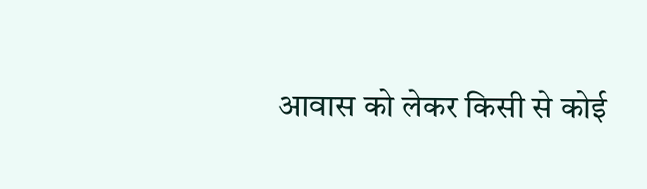आवास को लेकर किसी से कोई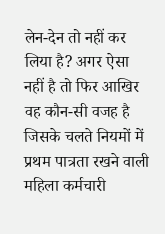लेन-देन तो नहीं कर लिया है? अगर ऐसा नहीं है तो फिर आखिर वह कौन-सी वजह है जिसके चलते नियमों में प्रथम पात्रता रखने वाली महिला कर्मचारी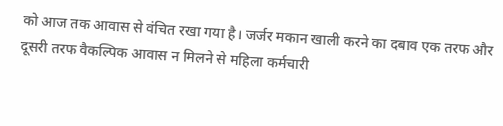को आज तक आवास से वंचित रखा गया है। जर्जर मकान खाली करने का दबाव एक तरफ और दूसरी तरफ वैकल्पिक आवास न मिलने से महिला कर्मचारी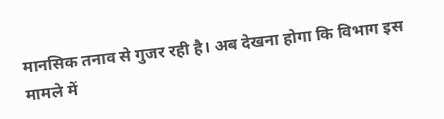मानसिक तनाव से गुजर रही है। अब देखना होगा कि विभाग इस मामले में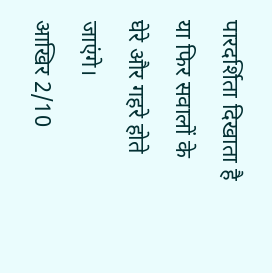पारदर्शिता दिखाता है या फिर सवालों के घेरे और गहरे होते जाएंगे।
आखिर 2/10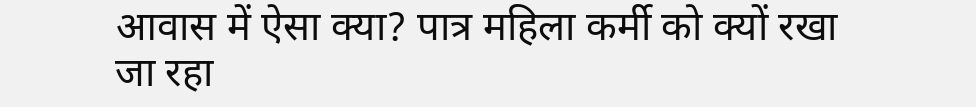आवास में ऐसा क्या? पात्र महिला कर्मी को क्यों रखा जा रहा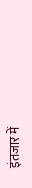इंतजार में